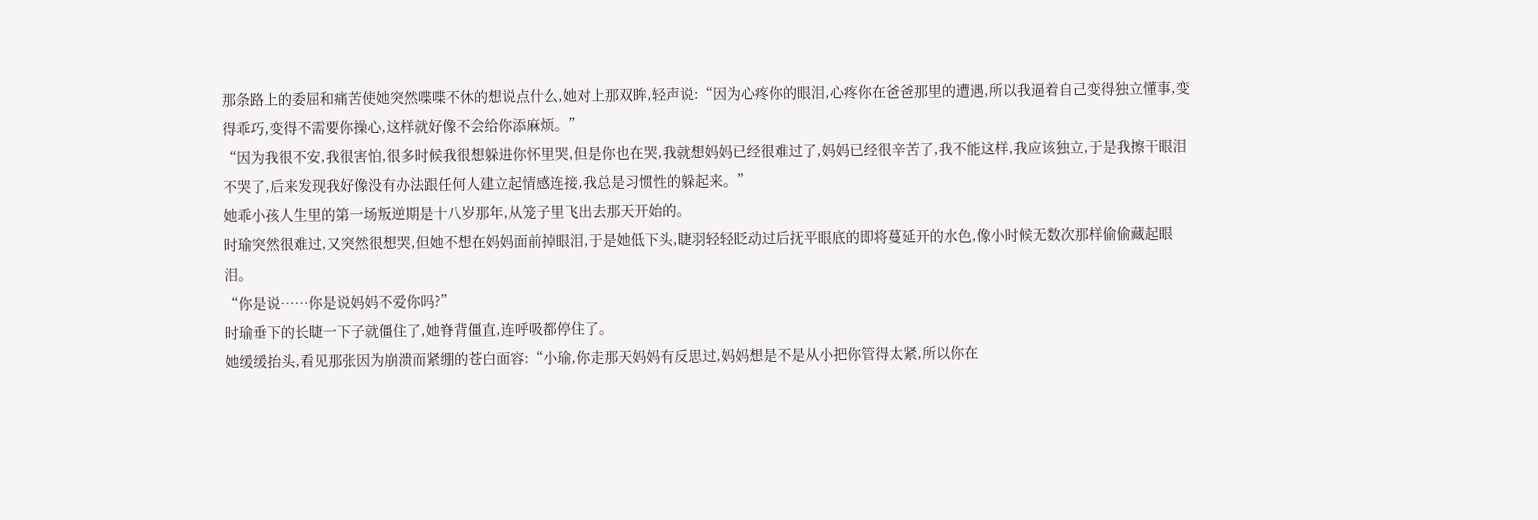那条路上的委屈和痛苦使她突然喋喋不休的想说点什么,她对上那双眸,轻声说:“因为心疼你的眼泪,心疼你在爸爸那里的遭遇,所以我逼着自己变得独立懂事,变得乖巧,变得不需要你操心,这样就好像不会给你添麻烦。”
“因为我很不安,我很害怕,很多时候我很想躲进你怀里哭,但是你也在哭,我就想妈妈已经很难过了,妈妈已经很辛苦了,我不能这样,我应该独立,于是我擦干眼泪不哭了,后来发现我好像没有办法跟任何人建立起情感连接,我总是习惯性的躲起来。”
她乖小孩人生里的第一场叛逆期是十八岁那年,从笼子里飞出去那天开始的。
时瑜突然很难过,又突然很想哭,但她不想在妈妈面前掉眼泪,于是她低下头,睫羽轻轻眨动过后抚平眼底的即将蔓延开的水色,像小时候无数次那样偷偷藏起眼泪。
“你是说……你是说妈妈不爱你吗?”
时瑜垂下的长睫一下子就僵住了,她脊背僵直,连呼吸都停住了。
她缓缓抬头,看见那张因为崩溃而紧绷的苍白面容:“小瑜,你走那天妈妈有反思过,妈妈想是不是从小把你管得太紧,所以你在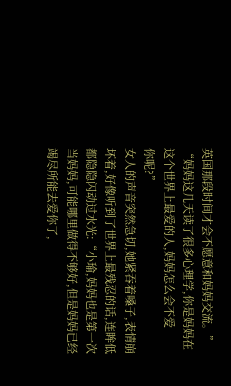英国那段时间才会不愿意和妈妈交流。”
“妈妈这几天读了很多心理学,你是妈妈在这个世界上最爱的人,妈妈怎么会不爱
你呢?”
女人的声音突然急切,她紧吞着嗓子,表情崩坏着,好像听到了世界上最残忍的话,连眸低都隐隐闪动过水光:“小瑜,妈妈也是第一次当妈妈,可能哪里做得不够好,但是妈妈已经竭尽所能去爱你了,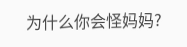为什么你会怪妈妈?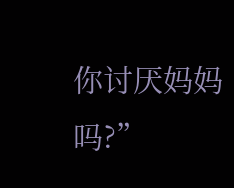你讨厌妈妈吗?”